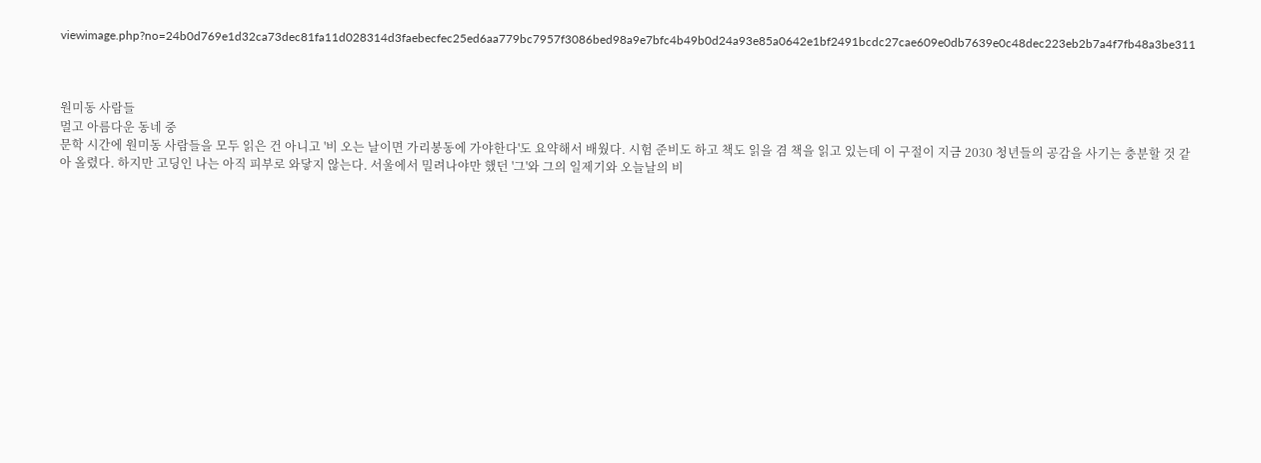viewimage.php?no=24b0d769e1d32ca73dec81fa11d028314d3faebecfec25ed6aa779bc7957f3086bed98a9e7bfc4b49b0d24a93e85a0642e1bf2491bcdc27cae609e0db7639e0c48dec223eb2b7a4f7fb48a3be311



원미동 사람들
멀고 아름다운 동네 중
문학 시간에 원미동 사람들을 모두 읽은 건 아니고 '비 오는 날이면 가리봉동에 가야한다'도 요약해서 배웠다. 시험 준비도 하고 책도 읽을 겸 책을 읽고 있는데 이 구절이 지금 2030 청년들의 공감을 사기는 충분할 것 같아 올렸다. 하지만 고딩인 나는 아직 피부로 와닿지 않는다. 서울에서 밀려나야만 했던 '그'와 그의 일제기와 오늘날의 비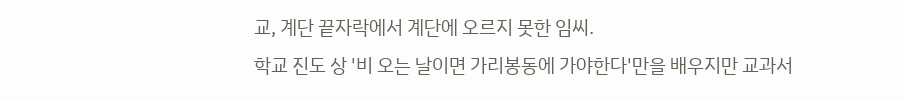교, 계단 끝자락에서 계단에 오르지 못한 임씨.
학교 진도 상 '비 오는 날이면 가리봉동에 가야한다'만을 배우지만 교과서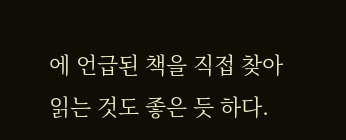에 언급된 책을 직접 찾아 읽는 것도 좋은 듯 하다.